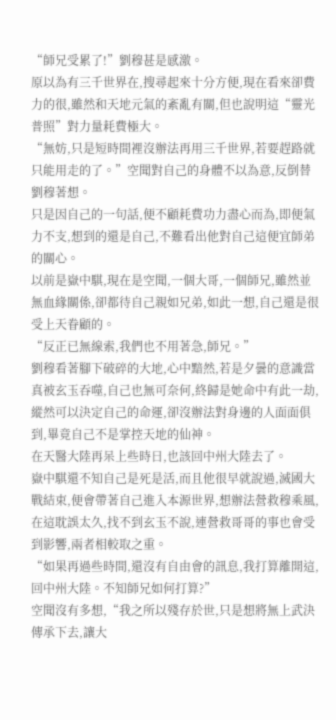“師兄受累了!”劉穆甚是感激。
原以為有三千世界在,搜尋起來十分方便,現在看來卻費力的很,雖然和天地元氣的紊亂有關,但也說明這“靈光普照”對力量耗費極大。
“無妨,只是短時間裡沒辦法再用三千世界,若要趕路就只能用走的了。”空聞對自己的身體不以為意,反倒替劉穆著想。
只是因自己的一句話,便不顧耗費功力盡心而為,即便氣力不支,想到的還是自己,不難看出他對自己這便宜師弟的關心。
以前是嶽中騏,現在是空聞,一個大哥,一個師兄,雖然並無血緣關係,卻都待自己親如兄弟,如此一想,自己還是很受上天眷顧的。
“反正已無線索,我們也不用著急,師兄。”
劉穆看著腳下破碎的大地,心中黯然,若是夕曇的意識當真被玄玉吞噬,自己也無可奈何,終歸是她命中有此一劫,縱然可以決定自己的命運,卻沒辦法對身邊的人面面俱到,畢竟自己不是掌控天地的仙神。
在天醫大陸再呆上些時日,也該回中州大陸去了。
嶽中騏還不知自己是死是活,而且他很早就說過,滅國大戰結束,便會帶著自己進入本源世界,想辦法營救穆乘風,在這耽誤太久,找不到玄玉不說,連營救哥哥的事也會受到影響,兩者相較取之重。
“如果再過些時間,還沒有自由會的訊息,我打算離開這,回中州大陸。不知師兄如何打算?”
空聞沒有多想,“我之所以殘存於世,只是想將無上武決傳承下去,讓大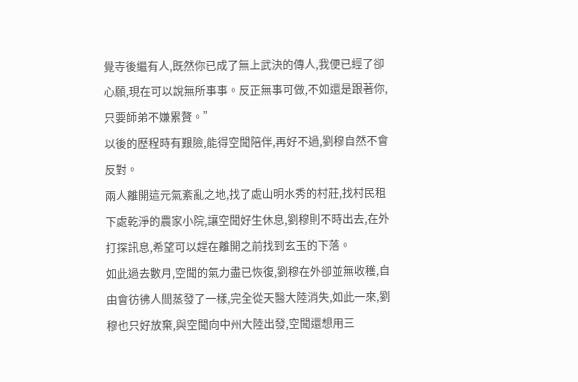覺寺後繼有人,既然你已成了無上武決的傳人,我便已經了卻心願,現在可以說無所事事。反正無事可做,不如還是跟著你,只要師弟不嫌累贅。”
以後的歷程時有艱險,能得空聞陪伴,再好不過,劉穆自然不會反對。
兩人離開這元氣紊亂之地,找了處山明水秀的村莊,找村民租下處乾淨的農家小院,讓空聞好生休息,劉穆則不時出去,在外打探訊息,希望可以趕在離開之前找到玄玉的下落。
如此過去數月,空聞的氣力盡已恢復,劉穆在外卻並無收穫,自由會彷彿人間蒸發了一樣,完全從天醫大陸消失,如此一來,劉穆也只好放棄,與空聞向中州大陸出發,空聞還想用三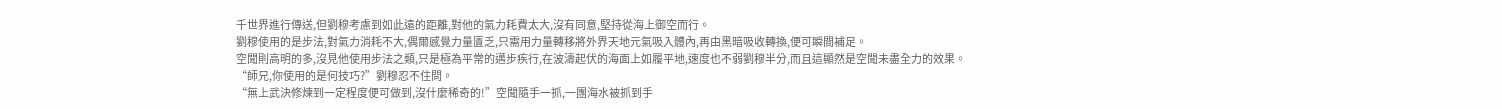千世界進行傳送,但劉穆考慮到如此遠的距離,對他的氣力耗費太大,沒有同意,堅持從海上御空而行。
劉穆使用的是步法,對氣力消耗不大,偶爾感覺力量匱乏,只需用力量轉移將外界天地元氣吸入體內,再由黑暗吸收轉換,便可瞬間補足。
空聞則高明的多,沒見他使用步法之類,只是極為平常的邁步疾行,在波濤起伏的海面上如履平地,速度也不弱劉穆半分,而且這顯然是空聞未盡全力的效果。
“師兄,你使用的是何技巧?”劉穆忍不住問。
“無上武決修煉到一定程度便可做到,沒什麼稀奇的!”空聞隨手一抓,一團海水被抓到手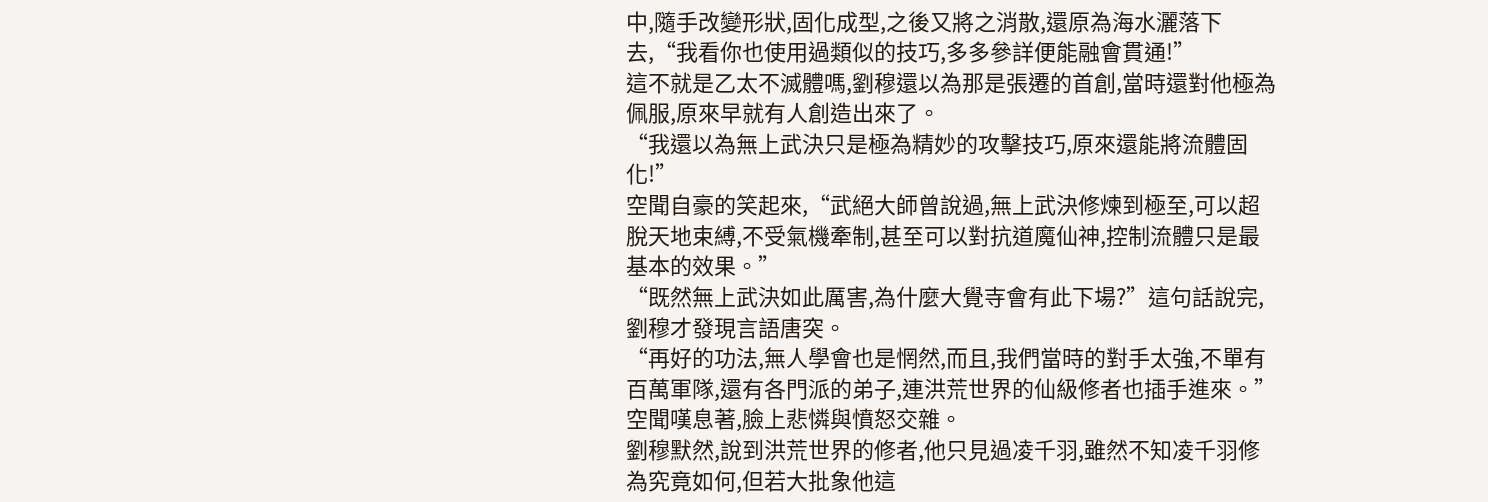中,隨手改變形狀,固化成型,之後又將之消散,還原為海水灑落下去,“我看你也使用過類似的技巧,多多參詳便能融會貫通!”
這不就是乙太不滅體嗎,劉穆還以為那是張遷的首創,當時還對他極為佩服,原來早就有人創造出來了。
“我還以為無上武決只是極為精妙的攻擊技巧,原來還能將流體固化!”
空聞自豪的笑起來,“武絕大師曾說過,無上武決修煉到極至,可以超脫天地束縛,不受氣機牽制,甚至可以對抗道魔仙神,控制流體只是最基本的效果。”
“既然無上武決如此厲害,為什麼大覺寺會有此下場?”這句話說完,劉穆才發現言語唐突。
“再好的功法,無人學會也是惘然,而且,我們當時的對手太強,不單有百萬軍隊,還有各門派的弟子,連洪荒世界的仙級修者也插手進來。”空聞嘆息著,臉上悲憐與憤怒交雜。
劉穆默然,說到洪荒世界的修者,他只見過凌千羽,雖然不知凌千羽修為究竟如何,但若大批象他這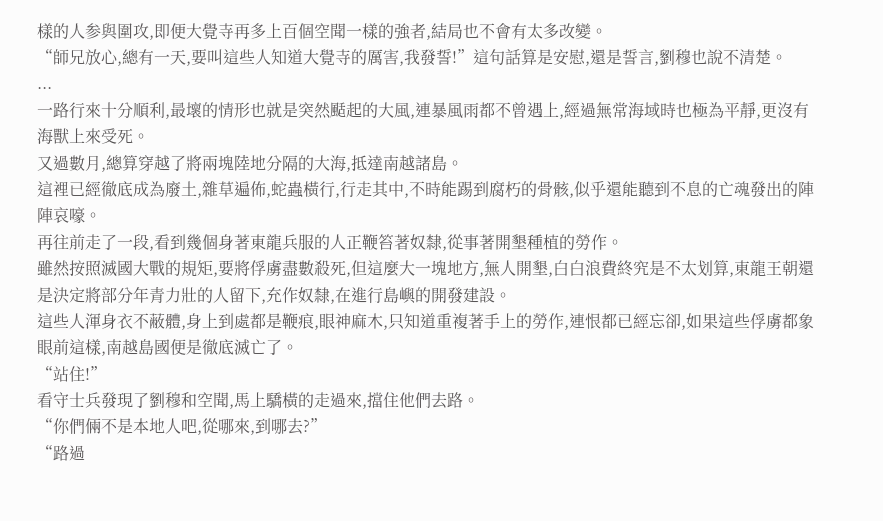樣的人参與圍攻,即便大覺寺再多上百個空聞一樣的強者,結局也不會有太多改變。
“師兄放心,總有一天,要叫這些人知道大覺寺的厲害,我發誓!”這句話算是安慰,還是誓言,劉穆也說不清楚。
...
一路行來十分順利,最壞的情形也就是突然颳起的大風,連暴風雨都不曾遇上,經過無常海域時也極為平靜,更沒有海獸上來受死。
又過數月,總算穿越了將兩塊陸地分隔的大海,抵達南越諸島。
這裡已經徹底成為廢土,雜草遍佈,蛇蟲橫行,行走其中,不時能踢到腐朽的骨骸,似乎還能聽到不息的亡魂發出的陣陣哀嚎。
再往前走了一段,看到幾個身著東龍兵服的人正鞭笞著奴隸,從事著開墾種植的勞作。
雖然按照滅國大戰的規矩,要將俘虜盡數殺死,但這麼大一塊地方,無人開墾,白白浪費終究是不太划算,東龍王朝還是決定將部分年青力壯的人留下,充作奴隸,在進行島嶼的開發建設。
這些人渾身衣不蔽體,身上到處都是鞭痕,眼神麻木,只知道重複著手上的勞作,連恨都已經忘卻,如果這些俘虜都象眼前這樣,南越島國便是徹底滅亡了。
“站住!”
看守士兵發現了劉穆和空聞,馬上驕橫的走過來,擋住他們去路。
“你們倆不是本地人吧,從哪來,到哪去?”
“路過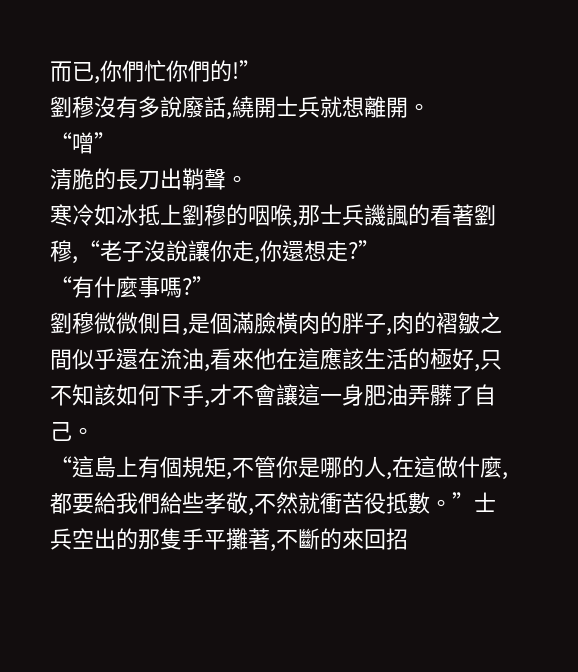而已,你們忙你們的!”
劉穆沒有多說廢話,繞開士兵就想離開。
“噌”
清脆的長刀出鞘聲。
寒冷如冰抵上劉穆的咽喉,那士兵譏諷的看著劉穆,“老子沒說讓你走,你還想走?”
“有什麼事嗎?”
劉穆微微側目,是個滿臉橫肉的胖子,肉的褶皺之間似乎還在流油,看來他在這應該生活的極好,只不知該如何下手,才不會讓這一身肥油弄髒了自己。
“這島上有個規矩,不管你是哪的人,在這做什麼,都要給我們給些孝敬,不然就衝苦役抵數。”士兵空出的那隻手平攤著,不斷的來回招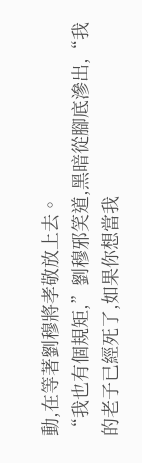動,在等著劉穆將孝敬放上去。
“我也有個規矩,”劉穆邪笑道,黑暗從腳底滲出,“我的老子已經死了,如果你想當我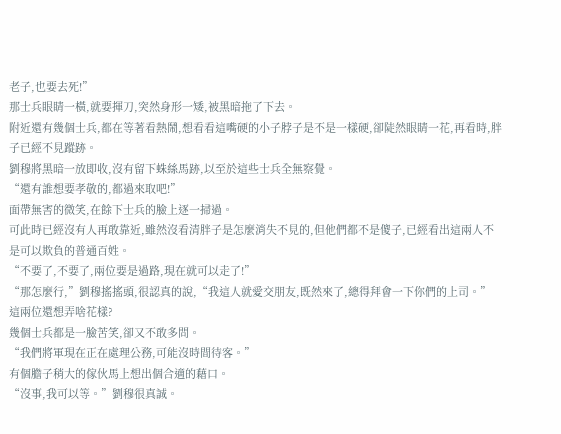老子,也要去死!”
那士兵眼睛一橫,就要揮刀,突然身形一矮,被黑暗拖了下去。
附近還有幾個士兵,都在等著看熱鬧,想看看這嘴硬的小子脖子是不是一樣硬,卻陡然眼睛一花,再看時,胖子已經不見蹤跡。
劉穆將黑暗一放即收,沒有留下蛛絲馬跡,以至於這些士兵全無察覺。
“還有誰想要孝敬的,都過來取吧!”
面帶無害的微笑,在餘下士兵的臉上逐一掃過。
可此時已經沒有人再敢靠近,雖然沒看清胖子是怎麼消失不見的,但他們都不是傻子,已經看出這兩人不是可以欺負的普通百姓。
“不要了,不要了,兩位要是過路,現在就可以走了!”
“那怎麼行,”劉穆搖搖頭,很認真的說,“我這人就愛交朋友,既然來了,總得拜會一下你們的上司。”
這兩位還想弄啥花樣?
幾個士兵都是一臉苦笑,卻又不敢多問。
“我們將軍現在正在處理公務,可能沒時間待客。”
有個膽子稍大的傢伙馬上想出個合適的藉口。
“沒事,我可以等。”劉穆很真誠。